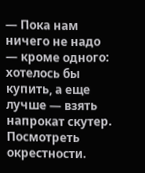— Пока нам ничего не надо — кроме одного: хотелось бы купить, а еще лучше — взять напрокат скутер. Посмотреть окрестности.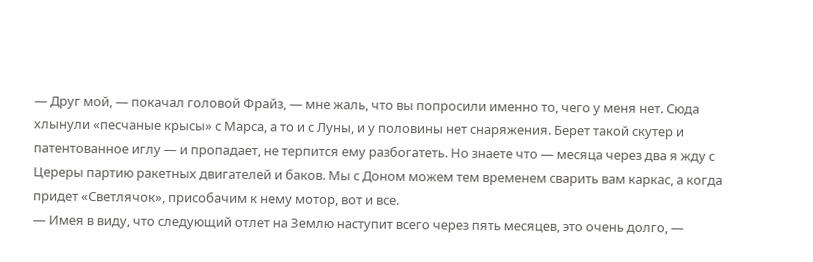— Друг мой, — покачал головой Фрайз, — мне жаль, что вы попросили именно то, чего у меня нет. Сюда хлынули «песчаные крысы» с Марса, а то и с Луны, и у половины нет снаряжения. Берет такой скутер и патентованное иглу — и пропадает, не терпится ему разбогатеть. Но знаете что — месяца через два я жду с Цереры партию ракетных двигателей и баков. Мы с Доном можем тем временем сварить вам каркас, а когда придет «Светлячок», присобачим к нему мотор, вот и все.
— Имея в виду, что следующий отлет на Землю наступит всего через пять месяцев, это очень долго, —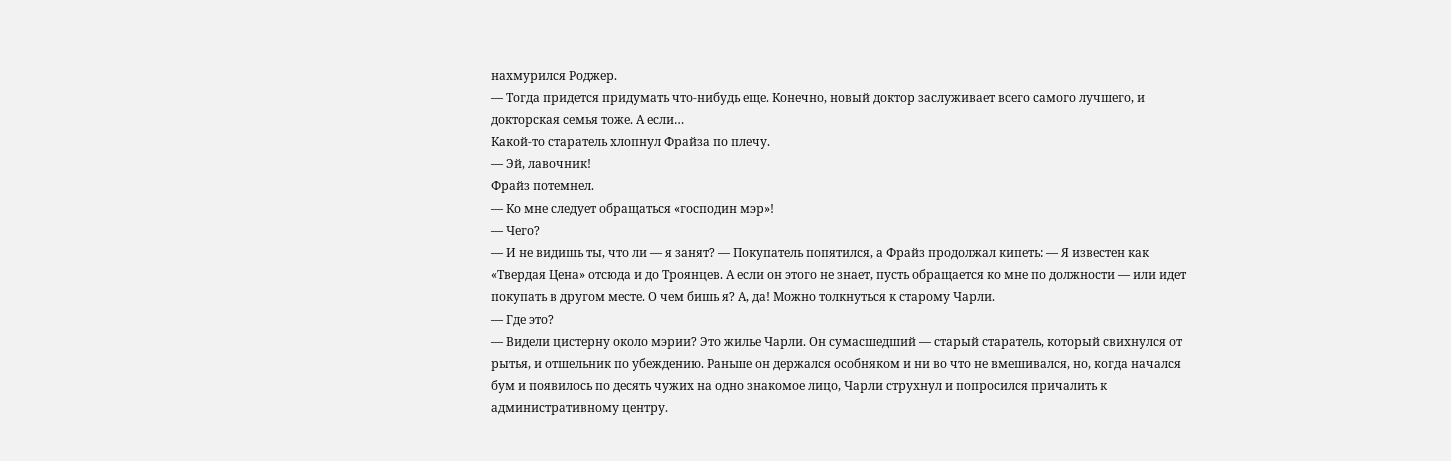нахмурился Роджер.
— Тогда придется придумать что-нибудь еще. Конечно, новый доктор заслуживает всего самого лучшего, и докторская семья тоже. А если…
Какой-то старатель хлопнул Фрайза по плечу.
— Эй, лавочник!
Фрайз потемнел.
— Ко мне следует обращаться «господин мэр»!
— Чего?
— И не видишь ты, что ли — я занят? — Покупатель попятился, а Фрайз продолжал кипеть: — Я известен как «Твердая Цена» отсюда и до Троянцев. А если он этого не знает, пусть обращается ко мне по должности — или идет покупать в другом месте. О чем бишь я? А, да! Можно толкнуться к старому Чарли.
— Где это?
— Видели цистерну около мэрии? Это жилье Чарли. Он сумасшедший — старый старатель, который свихнулся от рытья, и отшельник по убеждению. Раньше он держался особняком и ни во что не вмешивался, но, когда начался бум и появилось по десять чужих на одно знакомое лицо, Чарли струхнул и попросился причалить к административному центру.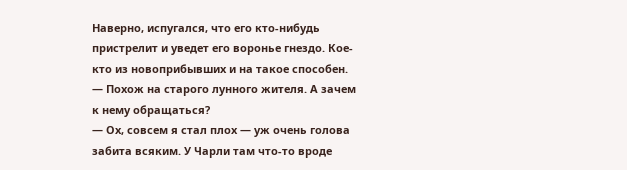Наверно, испугался, что его кто-нибудь пристрелит и уведет его воронье гнездо. Кое-кто из новоприбывших и на такое способен.
— Похож на старого лунного жителя. А зачем к нему обращаться?
— Ох, совсем я стал плох — уж очень голова забита всяким. У Чарли там что-то вроде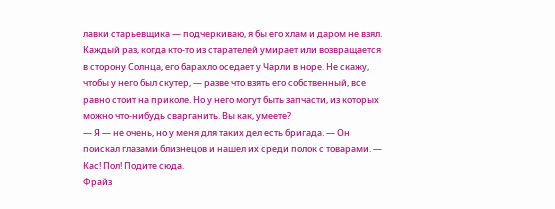лавки старьевщика — подчеркиваю, я бы его хлам и даром не взял. Каждый раз, когда кто-то из старателей умирает или возвращается в сторону Солнца, его барахло оседает у Чарли в норе. Не скажу, чтобы у него был скутер, — разве что взять его собственный, все равно стоит на приколе. Но у него могут быть запчасти, из которых можно что-нибудь сварганить. Вы как, умеете?
— Я — не очень, но у меня для таких дел есть бригада. — Он поискал глазами близнецов и нашел их среди полок с товарами. — Кас! Пол! Подите сюда.
Фрайз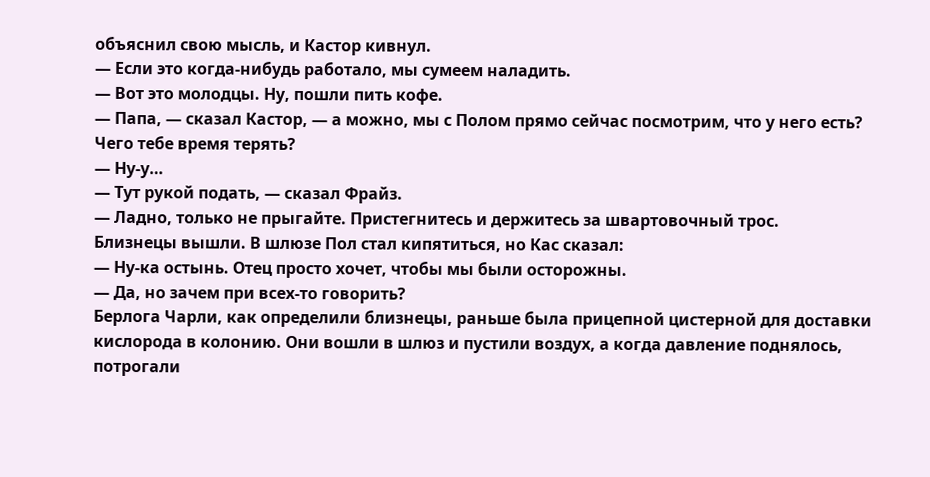объяснил свою мысль, и Кастор кивнул.
— Если это когда-нибудь работало, мы сумеем наладить.
— Вот это молодцы. Ну, пошли пить кофе.
— Папа, — сказал Кастор, — а можно, мы с Полом прямо сейчас посмотрим, что у него есть? Чего тебе время терять?
— Ну-у…
— Тут рукой подать, — сказал Фрайз.
— Ладно, только не прыгайте. Пристегнитесь и держитесь за швартовочный трос.
Близнецы вышли. В шлюзе Пол стал кипятиться, но Кас сказал:
— Ну-ка остынь. Отец просто хочет, чтобы мы были осторожны.
— Да, но зачем при всех-то говорить?
Берлога Чарли, как определили близнецы, раньше была прицепной цистерной для доставки кислорода в колонию. Они вошли в шлюз и пустили воздух, а когда давление поднялось, потрогали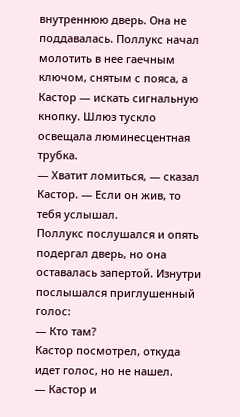внутреннюю дверь. Она не поддавалась. Поллукс начал молотить в нее гаечным ключом, снятым с пояса, а Кастор — искать сигнальную кнопку. Шлюз тускло освещала люминесцентная трубка.
— Хватит ломиться, — сказал Кастор. — Если он жив, то тебя услышал.
Поллукс послушался и опять подергал дверь, но она оставалась запертой. Изнутри послышался приглушенный голос:
— Кто там?
Кастор посмотрел, откуда идет голос, но не нашел.
— Кастор и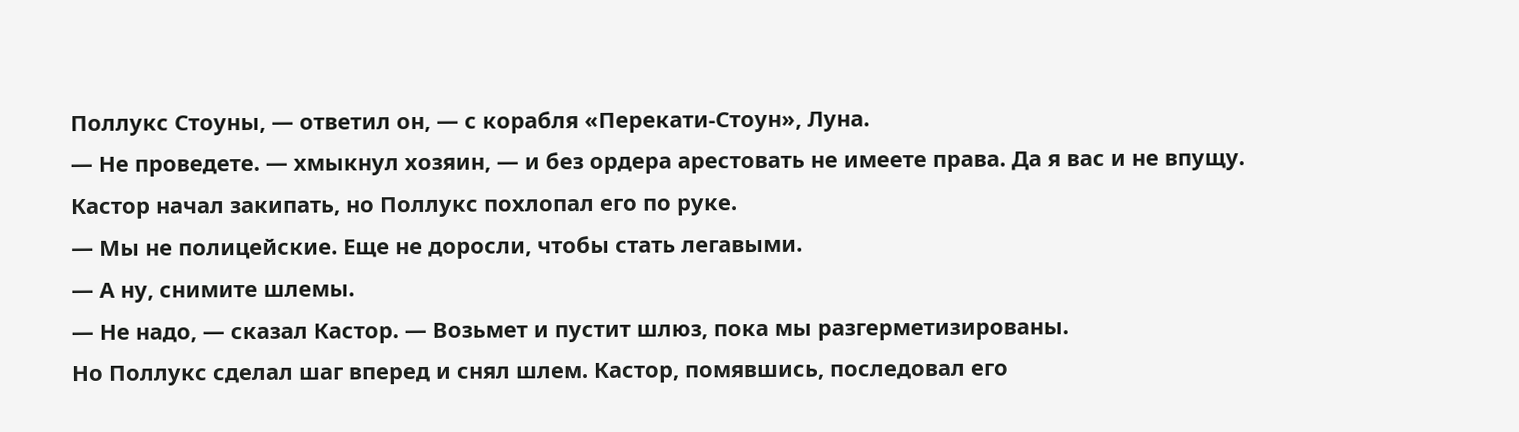Поллукс Стоуны, — ответил он, — с корабля «Перекати-Стоун», Луна.
— Не проведете. — хмыкнул хозяин, — и без ордера арестовать не имеете права. Да я вас и не впущу.
Кастор начал закипать, но Поллукс похлопал его по руке.
— Мы не полицейские. Еще не доросли, чтобы стать легавыми.
— А ну, снимите шлемы.
— Не надо, — сказал Кастор. — Возьмет и пустит шлюз, пока мы разгерметизированы.
Но Поллукс сделал шаг вперед и снял шлем. Кастор, помявшись, последовал его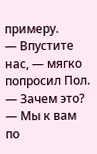примеру.
— Впустите нас, — мягко попросил Пол.
— Зачем это?
— Мы к вам по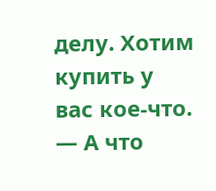делу. Хотим купить у вас кое-что.
— А что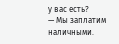у вас есть?
— Мы заплатим наличными.